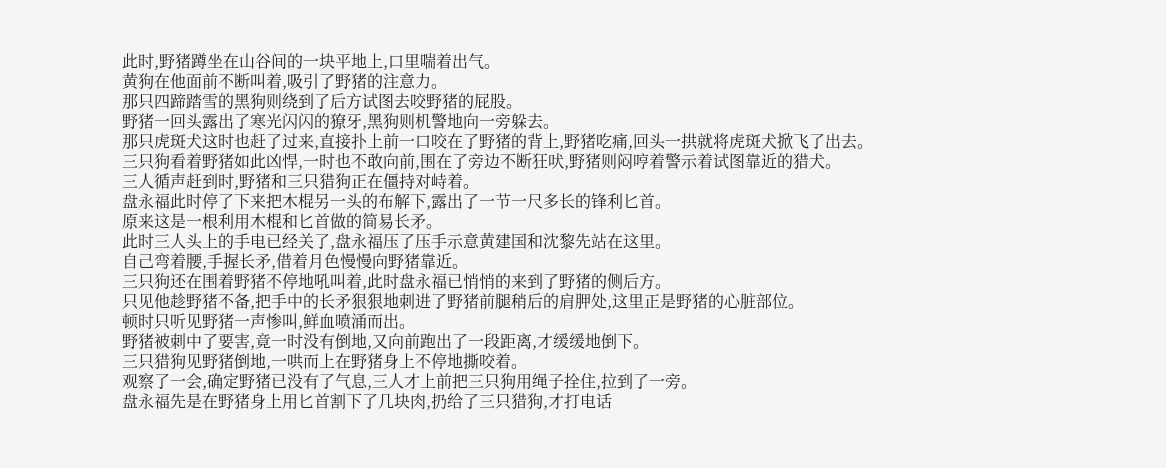此时,野猪蹲坐在山谷间的一块平地上,口里喘着出气。
黄狗在他面前不断叫着,吸引了野猪的注意力。
那只四蹄踏雪的黑狗则绕到了后方试图去咬野猪的屁股。
野猪一回头露出了寒光闪闪的獠牙,黑狗则机警地向一旁躲去。
那只虎斑犬这时也赶了过来,直接扑上前一口咬在了野猪的背上,野猪吃痛,回头一拱就将虎斑犬掀飞了出去。
三只狗看着野猪如此凶悍,一时也不敢向前,围在了旁边不断狂吠,野猪则闷哼着警示着试图靠近的猎犬。
三人循声赶到时,野猪和三只猎狗正在僵持对峙着。
盘永福此时停了下来把木棍另一头的布解下,露出了一节一尺多长的锋利匕首。
原来这是一根利用木棍和匕首做的简易长矛。
此时三人头上的手电已经关了,盘永福压了压手示意黄建国和沈黎先站在这里。
自己弯着腰,手握长矛,借着月色慢慢向野猪靠近。
三只狗还在围着野猪不停地吼叫着,此时盘永福已悄悄的来到了野猪的侧后方。
只见他趁野猪不备,把手中的长矛狠狠地刺进了野猪前腿稍后的肩胛处,这里正是野猪的心脏部位。
顿时只听见野猪一声惨叫,鲜血喷涌而出。
野猪被刺中了要害,竟一时没有倒地,又向前跑出了一段距离,才缓缓地倒下。
三只猎狗见野猪倒地,一哄而上在野猪身上不停地撕咬着。
观察了一会,确定野猪已没有了气息,三人才上前把三只狗用绳子拴住,拉到了一旁。
盘永福先是在野猪身上用匕首割下了几块肉,扔给了三只猎狗,才打电话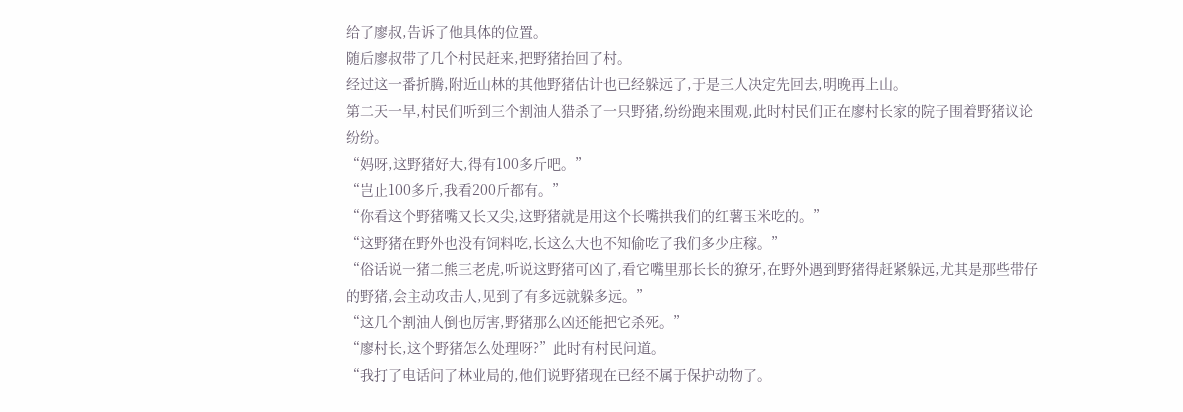给了廖叔,告诉了他具体的位置。
随后廖叔带了几个村民赶来,把野猪抬回了村。
经过这一番折腾,附近山林的其他野猪估计也已经躲远了,于是三人决定先回去,明晚再上山。
第二天一早,村民们听到三个割油人猎杀了一只野猪,纷纷跑来围观,此时村民们正在廖村长家的院子围着野猪议论纷纷。
“妈呀,这野猪好大,得有100多斤吧。”
“岂止100多斤,我看200斤都有。”
“你看这个野猪嘴又长又尖,这野猪就是用这个长嘴拱我们的红薯玉米吃的。”
“这野猪在野外也没有饲料吃,长这么大也不知偷吃了我们多少庄稼。”
“俗话说一猪二熊三老虎,听说这野猪可凶了,看它嘴里那长长的獠牙,在野外遇到野猪得赶紧躲远,尤其是那些带仔的野猪,会主动攻击人,见到了有多远就躲多远。”
“这几个割油人倒也厉害,野猪那么凶还能把它杀死。”
“廖村长,这个野猪怎么处理呀?”此时有村民问道。
“我打了电话问了林业局的,他们说野猪现在已经不属于保护动物了。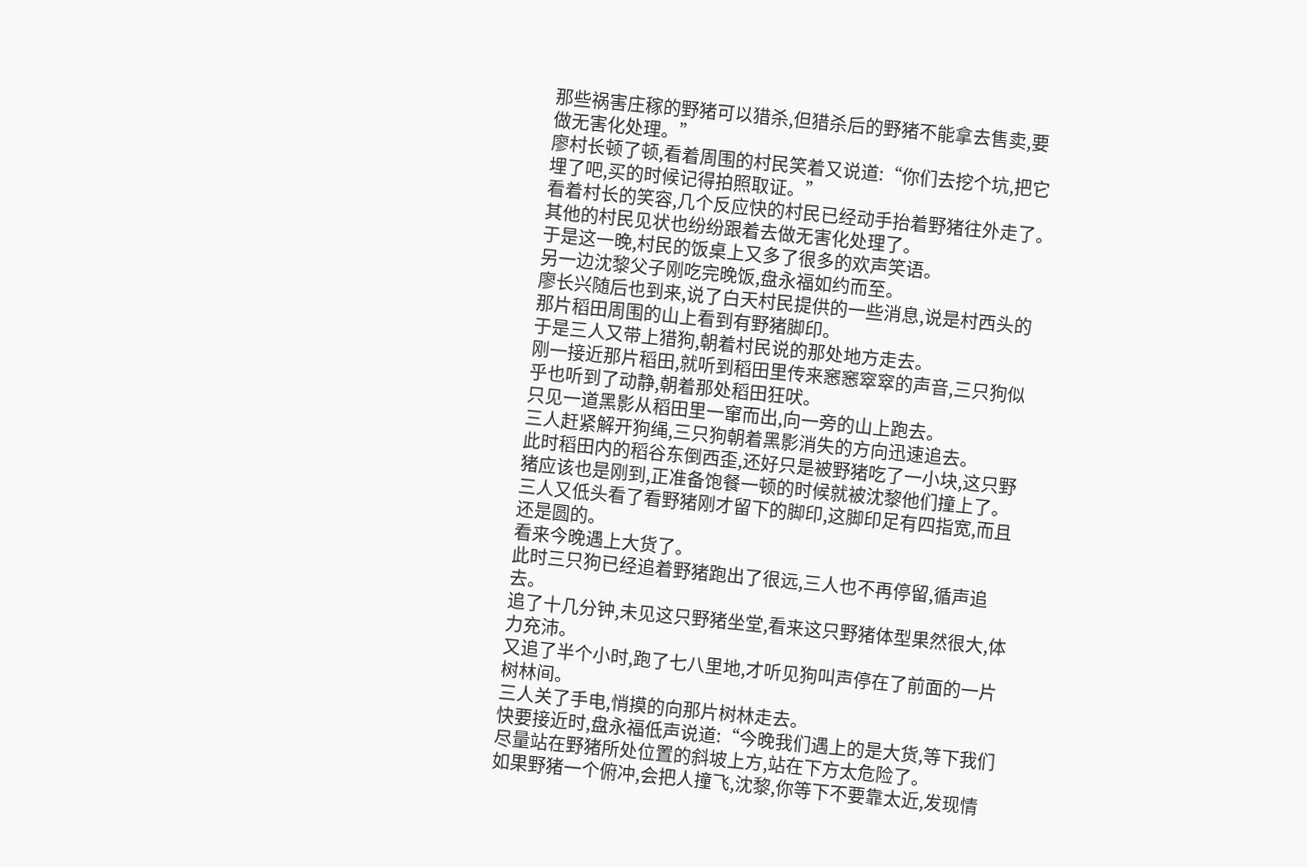那些祸害庄稼的野猪可以猎杀,但猎杀后的野猪不能拿去售卖,要做无害化处理。”
廖村长顿了顿,看着周围的村民笑着又说道:“你们去挖个坑,把它埋了吧,买的时候记得拍照取证。”
看着村长的笑容,几个反应快的村民已经动手抬着野猪往外走了。
其他的村民见状也纷纷跟着去做无害化处理了。
于是这一晚,村民的饭桌上又多了很多的欢声笑语。
另一边沈黎父子刚吃完晚饭,盘永福如约而至。
廖长兴随后也到来,说了白天村民提供的一些消息,说是村西头的那片稻田周围的山上看到有野猪脚印。
于是三人又带上猎狗,朝着村民说的那处地方走去。
刚一接近那片稻田,就听到稻田里传来窸窸窣窣的声音,三只狗似乎也听到了动静,朝着那处稻田狂吠。
只见一道黑影从稻田里一窜而出,向一旁的山上跑去。
三人赶紧解开狗绳,三只狗朝着黑影消失的方向迅速追去。
此时稻田内的稻谷东倒西歪,还好只是被野猪吃了一小块,这只野猪应该也是刚到,正准备饱餐一顿的时候就被沈黎他们撞上了。
三人又低头看了看野猪刚才留下的脚印,这脚印足有四指宽,而且还是圆的。
看来今晚遇上大货了。
此时三只狗已经追着野猪跑出了很远,三人也不再停留,循声追去。
追了十几分钟,未见这只野猪坐堂,看来这只野猪体型果然很大,体力充沛。
又追了半个小时,跑了七八里地,才听见狗叫声停在了前面的一片树林间。
三人关了手电,悄摸的向那片树林走去。
快要接近时,盘永福低声说道:“今晚我们遇上的是大货,等下我们尽量站在野猪所处位置的斜坡上方,站在下方太危险了。
如果野猪一个俯冲,会把人撞飞,沈黎,你等下不要靠太近,发现情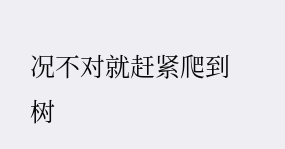况不对就赶紧爬到树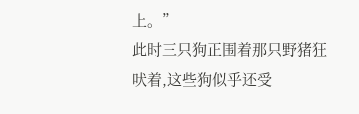上。”
此时三只狗正围着那只野猪狂吠着,这些狗似乎还受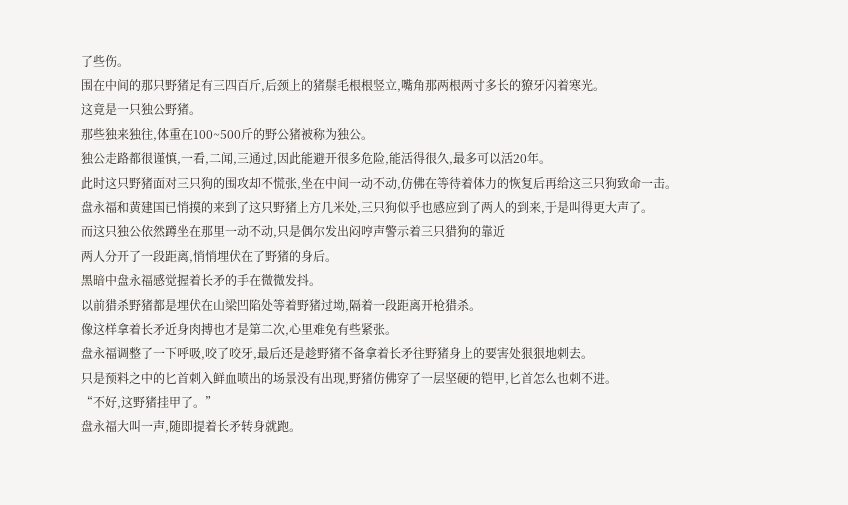了些伤。
围在中间的那只野猪足有三四百斤,后颈上的猪鬃毛根根竖立,嘴角那两根两寸多长的獠牙闪着寒光。
这竟是一只独公野猪。
那些独来独往,体重在100~500斤的野公猪被称为独公。
独公走路都很谨慎,一看,二闻,三通过,因此能避开很多危险,能活得很久,最多可以活20年。
此时这只野猪面对三只狗的围攻却不慌张,坐在中间一动不动,仿佛在等待着体力的恢复后再给这三只狗致命一击。
盘永福和黄建国已悄摸的来到了这只野猪上方几米处,三只狗似乎也感应到了两人的到来,于是叫得更大声了。
而这只独公依然蹲坐在那里一动不动,只是偶尔发出闷哼声警示着三只猎狗的靠近
两人分开了一段距离,悄悄埋伏在了野猪的身后。
黑暗中盘永福感觉握着长矛的手在微微发抖。
以前猎杀野猪都是埋伏在山梁凹陷处等着野猪过坳,隔着一段距离开枪猎杀。
像这样拿着长矛近身肉搏也才是第二次,心里难免有些紧张。
盘永福调整了一下呼吸,咬了咬牙,最后还是趁野猪不备拿着长矛往野猪身上的要害处狠狠地刺去。
只是预料之中的匕首刺入鲜血喷出的场景没有出现,野猪仿佛穿了一层坚硬的铠甲,匕首怎么也刺不进。
“不好,这野猪挂甲了。”
盘永福大叫一声,随即提着长矛转身就跑。